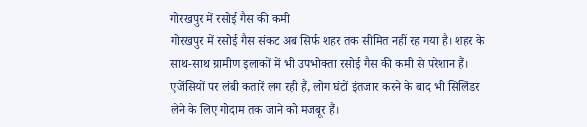गोरखपुर में रसोई गैस की कमी
गोरखपुर में रसोई गैस संकट अब सिर्फ शहर तक सीमित नहीं रह गया है। शहर के साथ-साथ ग्रामीण इलाकों में भी उपभोक्ता रसोई गैस की कमी से परेशान हैं। एजेंसियों पर लंबी कतारें लग रही हैं, लोग घंटों इंतजार करने के बाद भी सिलिंडर लेने के लिए गोदाम तक जाने को मजबूर हैं।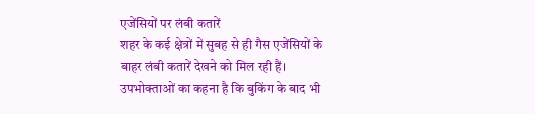एजेंसियों पर लंबी कतारें
शहर के कई क्षेत्रों में सुबह से ही गैस एजेंसियों के बाहर लंबी कतारें देखने को मिल रही हैं। उपभोक्ताओं का कहना है कि बुकिंग के बाद भी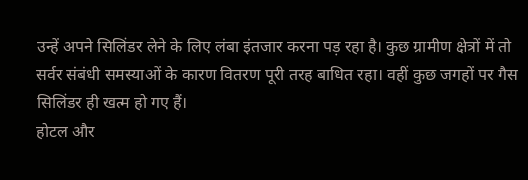उन्हें अपने सिलिंडर लेने के लिए लंबा इंतजार करना पड़ रहा है। कुछ ग्रामीण क्षेत्रों में तो सर्वर संबंधी समस्याओं के कारण वितरण पूरी तरह बाधित रहा। वहीं कुछ जगहों पर गैस सिलिंडर ही खत्म हो गए हैं।
होटल और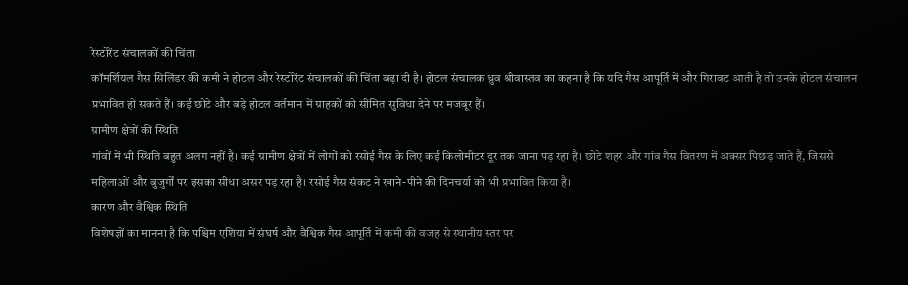रेस्टोरेंट संचालकों की चिंता
कॉमर्शियल गैस सिलिंडर की कमी ने होटल और रेस्टोरेंट संचालकों की चिंता बढ़ा दी है। होटल संचालक ध्रुव श्रीवास्तव का कहना है कि यदि गैस आपूर्ति में और गिरावट आती है तो उनके होटल संचालन प्रभावित हो सकते हैं। कई छोटे और बड़े होटल वर्तमान में ग्राहकों को सीमित सुविधा देने पर मजबूर हैं।
ग्रामीण क्षेत्रों की स्थिति
गांवों में भी स्थिति बहुत अलग नहीं है। कई ग्रामीण क्षेत्रों में लोगों को रसोई गैस के लिए कई किलोमीटर दूर तक जाना पड़ रहा है। छोटे शहर और गांव गैस वितरण में अक्सर पिछड़ जाते हैं, जिससे महिलाओं और बुजुर्गों पर इसका सीधा असर पड़ रहा है। रसोई गैस संकट ने खाने-पीने की दिनचर्या को भी प्रभावित किया है।
कारण और वैश्विक स्थिति
विशेषज्ञों का मानना है कि पश्चिम एशिया में संघर्ष और वैश्विक गैस आपूर्ति में कमी की वजह से स्थानीय स्तर पर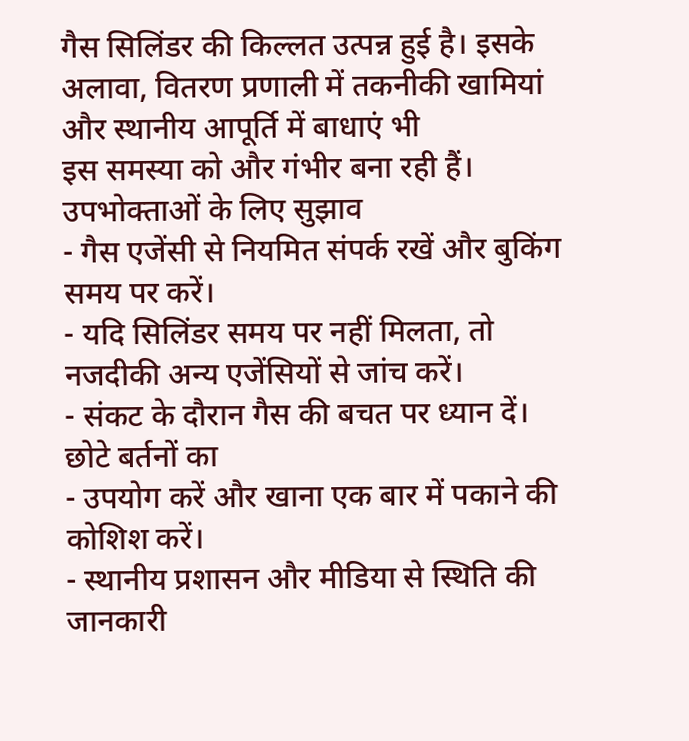गैस सिलिंडर की किल्लत उत्पन्न हुई है। इसके अलावा, वितरण प्रणाली में तकनीकी खामियां और स्थानीय आपूर्ति में बाधाएं भी
इस समस्या को और गंभीर बना रही हैं।
उपभोक्ताओं के लिए सुझाव
- गैस एजेंसी से नियमित संपर्क रखें और बुकिंग समय पर करें।
- यदि सिलिंडर समय पर नहीं मिलता, तो नजदीकी अन्य एजेंसियों से जांच करें।
- संकट के दौरान गैस की बचत पर ध्यान दें। छोटे बर्तनों का
- उपयोग करें और खाना एक बार में पकाने की कोशिश करें।
- स्थानीय प्रशासन और मीडिया से स्थिति की जानकारी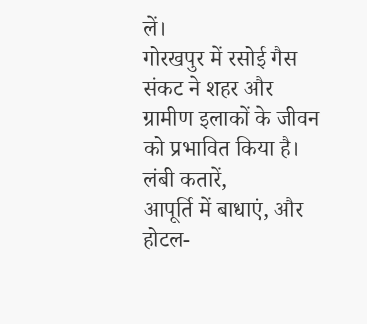लें।
गोरखपुर में रसोई गैस संकट ने शहर और ग्रामीण इलाकों के जीवन को प्रभावित किया है। लंबी कतारें,
आपूर्ति में बाधाएं, और होटल-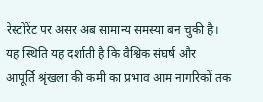रेस्टोरेंट पर असर अब सामान्य समस्या बन चुकी है।
यह स्थिति यह दर्शाती है कि वैश्विक संघर्ष और
आपूर्ति श्रृंखला की कमी का प्रभाव आम नागरिकों तक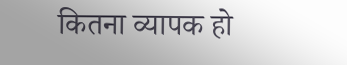कितना व्यापक हो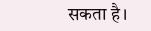सकता है।